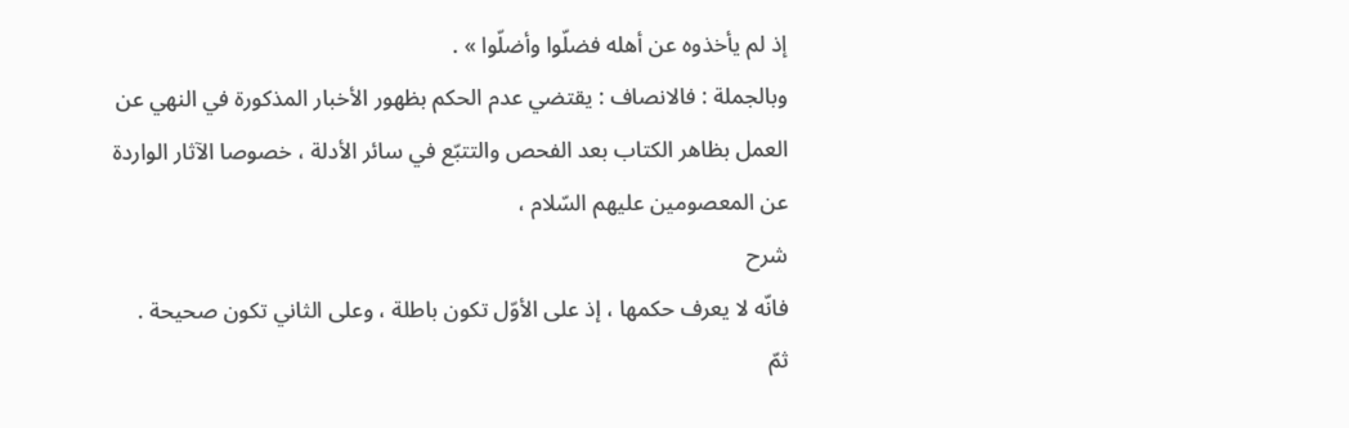إذ لم يأخذوه عن أهله فضلّوا وأضلّوا » .
وبالجملة : فالانصاف : يقتضي عدم الحكم بظهور الأخبار المذكورة في النهي عن العمل بظاهر الكتاب بعد الفحص والتتبّع في سائر الأدلة ، خصوصا الآثار الواردة عن المعصومين عليهم السّلام ،
شرح
فانّه لا يعرف حكمها ، إذ على الأوّل تكون باطلة ، وعلى الثاني تكون صحيحة .
ثمّ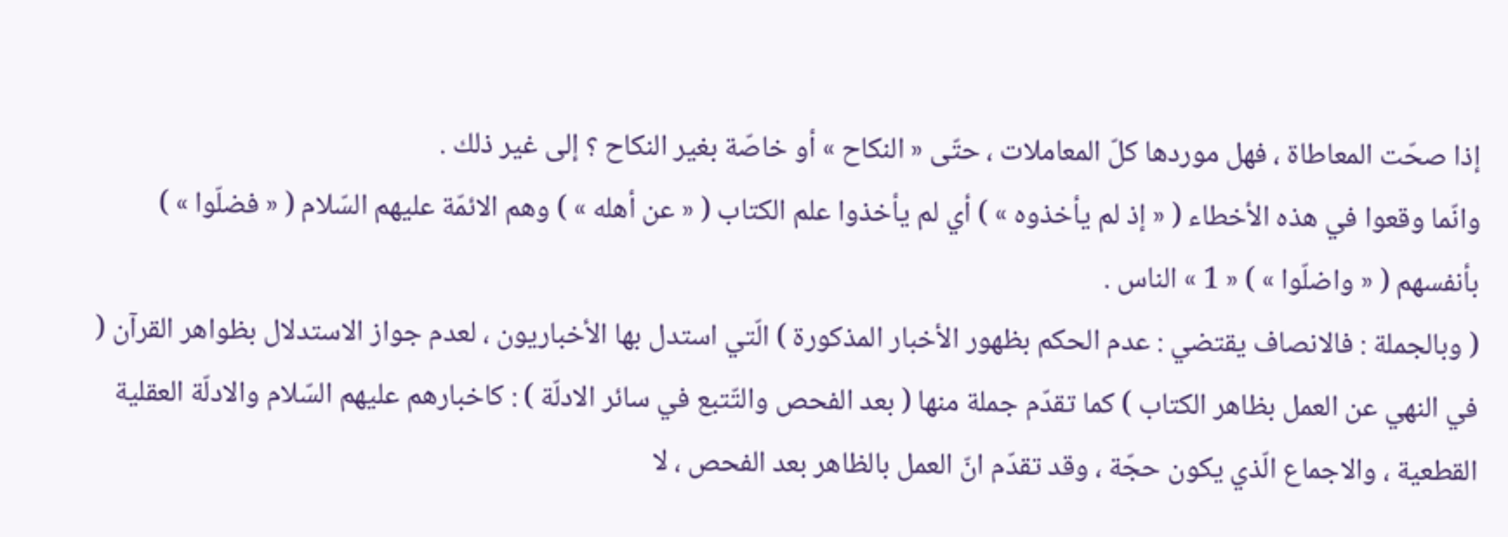إذا صحّت المعاطاة ، فهل موردها كلّ المعاملات ، حتّى « النكاح » أو خاصّة بغير النكاح ؟ إلى غير ذلك .
وانّما وقعوا في هذه الأخطاء ( « إذ لم يأخذوه » ) أي لم يأخذوا علم الكتاب ( « عن أهله » ) وهم الائمّة عليهم السّلام ( « فضلّوا » ) بأنفسهم ( « واضلّوا » ) « 1 » الناس .
( وبالجملة : فالانصاف يقتضي : عدم الحكم بظهور الأخبار المذكورة ) الّتي استدل بها الأخباريون ، لعدم جواز الاستدلال بظواهر القرآن ( في النهي عن العمل بظاهر الكتاب ) كما تقدّم جملة منها ( بعد الفحص والتّتبع في سائر الادلّة ) : كاخبارهم عليهم السّلام والادلّة العقلية القطعية ، والاجماع الّذي يكون حجّة ، وقد تقدّم انّ العمل بالظاهر بعد الفحص ، لا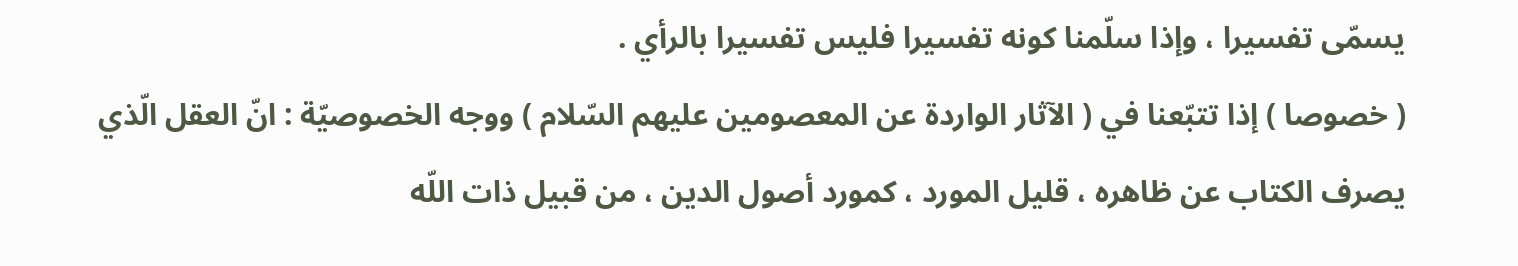يسمّى تفسيرا ، وإذا سلّمنا كونه تفسيرا فليس تفسيرا بالرأي .
( خصوصا ) إذا تتبّعنا في ( الآثار الواردة عن المعصومين عليهم السّلام ) ووجه الخصوصيّة : انّ العقل الّذي يصرف الكتاب عن ظاهره ، قليل المورد ، كمورد أصول الدين ، من قبيل ذات اللّه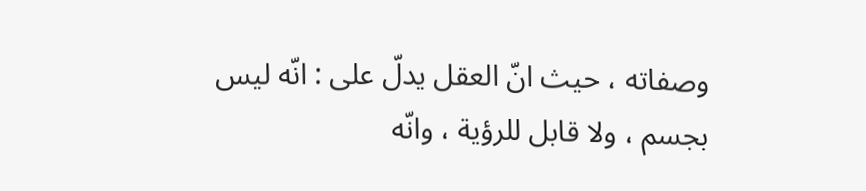وصفاته ، حيث انّ العقل يدلّ على : انّه ليس بجسم ، ولا قابل للرؤية ، وانّه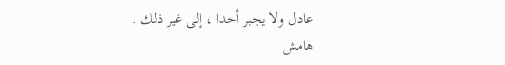عادل ولا يجبر أحدا ، إلى غير ذلك .
هامش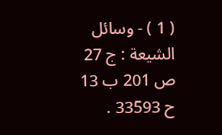( 1 ) - وسائل الشيعة : ج 27 ص 201 ب 13 ح 33593 .